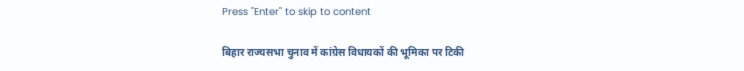Press "Enter" to skip to content

बिहार राज्यसभा चुनाव में कांग्रेस विधायकों की भूमिका पर टिकी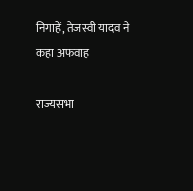निगाहें, तेजस्वी यादव ने कहा अफवाह

राज्यसभा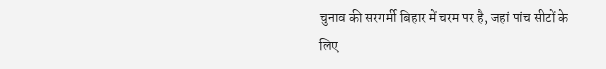चुनाव की सरगर्मी बिहार में चरम पर है, जहां पांच सीटों के लिए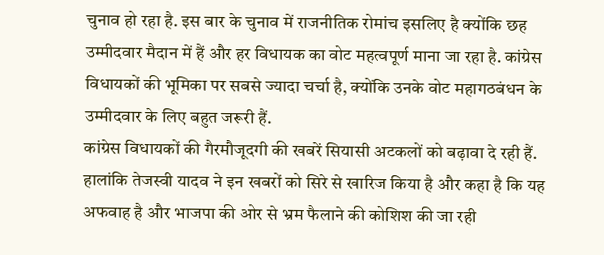चुनाव हो रहा है. इस बार के चुनाव में राजनीतिक रोमांच इसलिए है क्योंकि छह उम्मीदवार मैदान में हैं और हर विधायक का वोट महत्वपूर्ण माना जा रहा है. कांग्रेस विधायकों की भूमिका पर सबसे ज्यादा चर्चा है, क्योंकि उनके वोट महागठबंधन के उम्मीदवार के लिए बहुत जरूरी हैं.
कांग्रेस विधायकों की गैरमौजूदगी की खबरें सियासी अटकलों को बढ़ावा दे रही हैं. हालांकि तेजस्वी यादव ने इन खबरों को सिरे से खारिज किया है और कहा है कि यह अफवाह है और भाजपा की ओर से भ्रम फैलाने की कोशिश की जा रही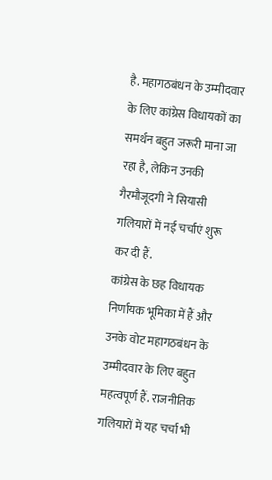है. महागठबंधन के उम्मीदवार के लिए कांग्रेस विधायकों का समर्थन बहुत जरूरी माना जा रहा है, लेकिन उनकी गैरमौजूदगी ने सियासी गलियारों में नई चर्चाएं शुरू कर दी हैं.
कांग्रेस के छह विधायक निर्णायक भूमिका में हैं और उनके वोट महागठबंधन के उम्मीदवार के लिए बहुत महत्वपूर्ण हैं. राजनीतिक गलियारों में यह चर्चा भी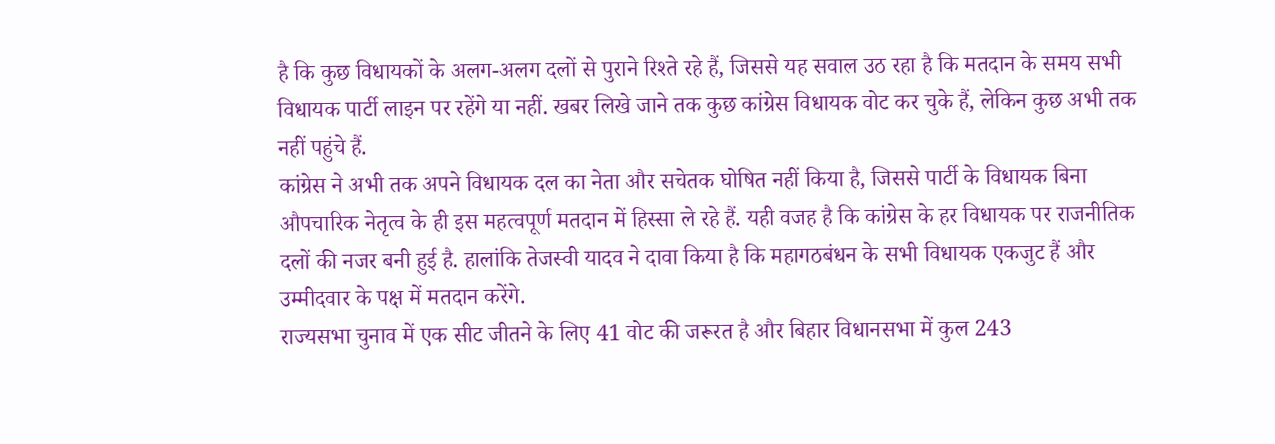है कि कुछ विधायकों के अलग-अलग दलों से पुराने रिश्ते रहे हैं, जिससे यह सवाल उठ रहा है कि मतदान के समय सभी विधायक पार्टी लाइन पर रहेंगे या नहीं. खबर लिखे जाने तक कुछ कांग्रेस विधायक वोट कर चुके हैं, लेकिन कुछ अभी तक नहीं पहुंचे हैं.
कांग्रेस ने अभी तक अपने विधायक दल का नेता और सचेतक घोषित नहीं किया है, जिससे पार्टी के विधायक बिना औपचारिक नेतृत्व के ही इस महत्वपूर्ण मतदान में हिस्सा ले रहे हैं. यही वजह है कि कांग्रेस के हर विधायक पर राजनीतिक दलों की नजर बनी हुई है. हालांकि तेजस्वी यादव ने दावा किया है कि महागठबंधन के सभी विधायक एकजुट हैं और उम्मीदवार के पक्ष में मतदान करेंगे.
राज्यसभा चुनाव में एक सीट जीतने के लिए 41 वोट की जरूरत है और बिहार विधानसभा में कुल 243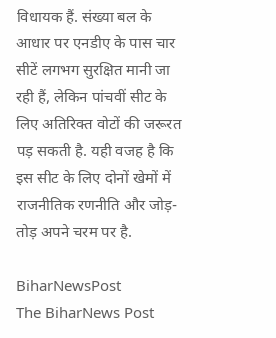विधायक हैं. संख्या बल के आधार पर एनडीए के पास चार सीटें लगभग सुरक्षित मानी जा रही हैं, लेकिन पांचवीं सीट के लिए अतिरिक्त वोटों की जरूरत पड़ सकती है. यही वजह है कि इस सीट के लिए दोनों खेमों में राजनीतिक रणनीति और जोड़-तोड़ अपने चरम पर है.

BiharNewsPost
The BiharNews Post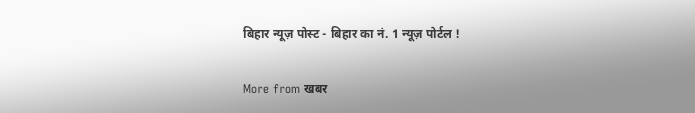बिहार न्यूज़ पोस्ट - बिहार का नं. 1 न्यूज़ पोर्टल !

More from खबर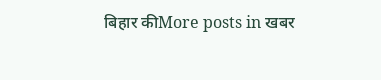बिहार कीMore posts in खबर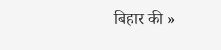बिहार की »